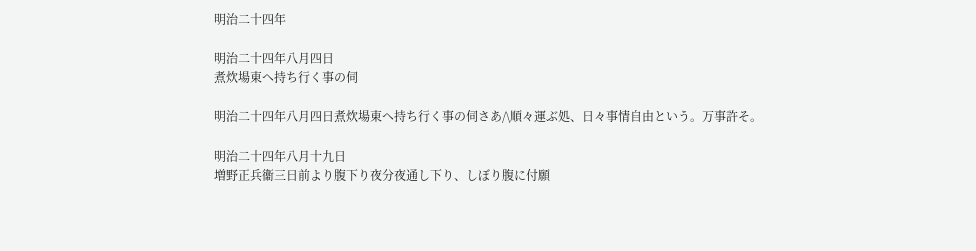明治二十四年

明治二十四年八月四日
煮炊場東へ持ち行く事の伺

明治二十四年八月四日煮炊場東へ持ち行く事の伺さあ/\順々運ぶ処、日々事情自由という。万事許そ。

明治二十四年八月十九日
増野正兵衞三日前より腹下り夜分夜通し下り、しぼり腹に付願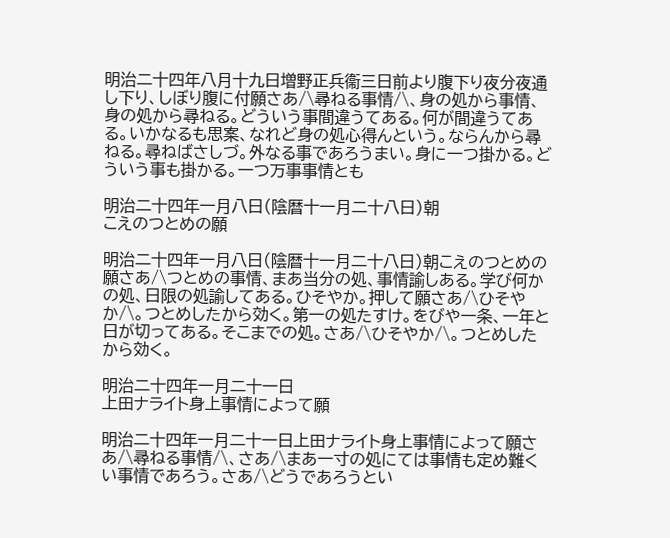明治二十四年八月十九日増野正兵衞三日前より腹下り夜分夜通し下り、しぼり腹に付願さあ/\尋ねる事情/\、身の処から事情、身の処から尋ねる。どういう事間違うてある。何が間違うてある。いかなるも思案、なれど身の処心得んという。ならんから尋ねる。尋ねばさしづ。外なる事であろうまい。身に一つ掛かる。どういう事も掛かる。一つ万事事情とも

明治二十四年一月八日(陰暦十一月二十八日)朝
こえのつとめの願

明治二十四年一月八日(陰暦十一月二十八日)朝こえのつとめの願さあ/\つとめの事情、まあ当分の処、事情諭しある。学び何かの処、日限の処諭してある。ひそやか。押して願さあ/\ひそやか/\。つとめしたから効く。第一の処たすけ。をびや一条、一年と日が切ってある。そこまでの処。さあ/\ひそやか/\。つとめしたから効く。

明治二十四年一月二十一日
上田ナライト身上事情によって願

明治二十四年一月二十一日上田ナライト身上事情によって願さあ/\尋ねる事情/\、さあ/\まあ一寸の処にては事情も定め難くい事情であろう。さあ/\どうであろうとい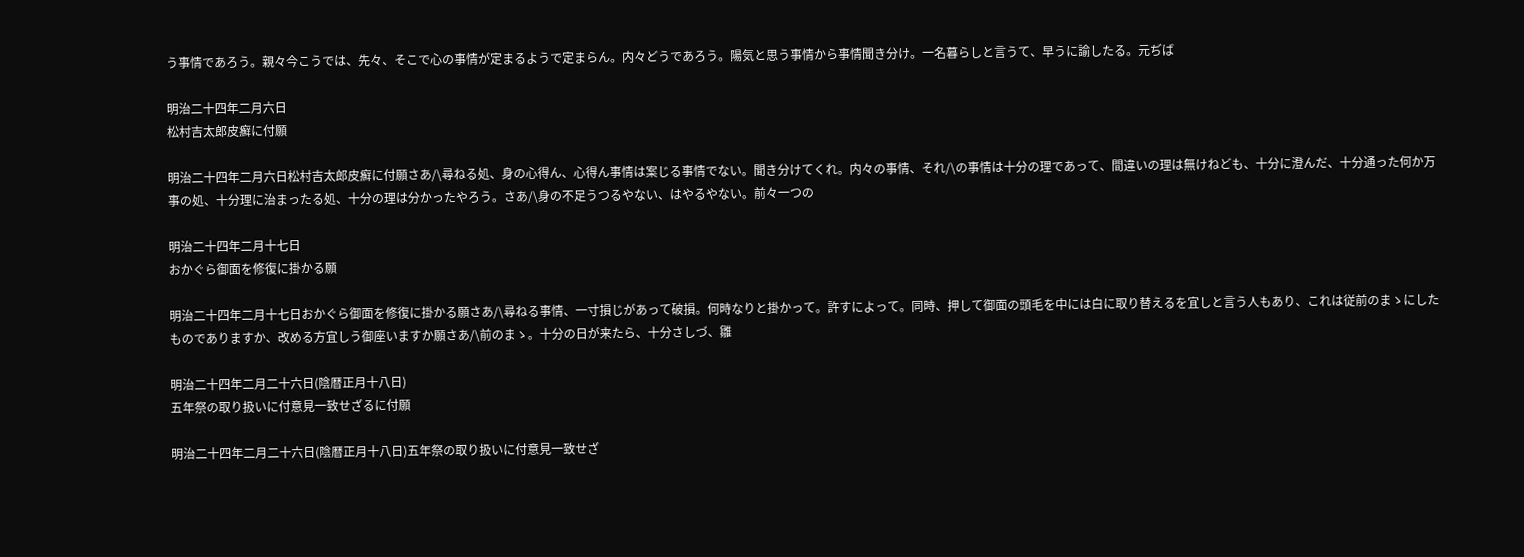う事情であろう。親々今こうでは、先々、そこで心の事情が定まるようで定まらん。内々どうであろう。陽気と思う事情から事情聞き分け。一名暮らしと言うて、早うに諭したる。元ぢば

明治二十四年二月六日
松村吉太郎皮癬に付願

明治二十四年二月六日松村吉太郎皮癬に付願さあ/\尋ねる処、身の心得ん、心得ん事情は案じる事情でない。聞き分けてくれ。内々の事情、それ/\の事情は十分の理であって、間違いの理は無けねども、十分に澄んだ、十分通った何か万事の処、十分理に治まったる処、十分の理は分かったやろう。さあ/\身の不足うつるやない、はやるやない。前々一つの

明治二十四年二月十七日
おかぐら御面を修復に掛かる願

明治二十四年二月十七日おかぐら御面を修復に掛かる願さあ/\尋ねる事情、一寸損じがあって破損。何時なりと掛かって。許すによって。同時、押して御面の頭毛を中には白に取り替えるを宜しと言う人もあり、これは従前のまゝにしたものでありますか、改める方宜しう御座いますか願さあ/\前のまゝ。十分の日が来たら、十分さしづ、雛

明治二十四年二月二十六日(陰暦正月十八日)
五年祭の取り扱いに付意見一致せざるに付願

明治二十四年二月二十六日(陰暦正月十八日)五年祭の取り扱いに付意見一致せざ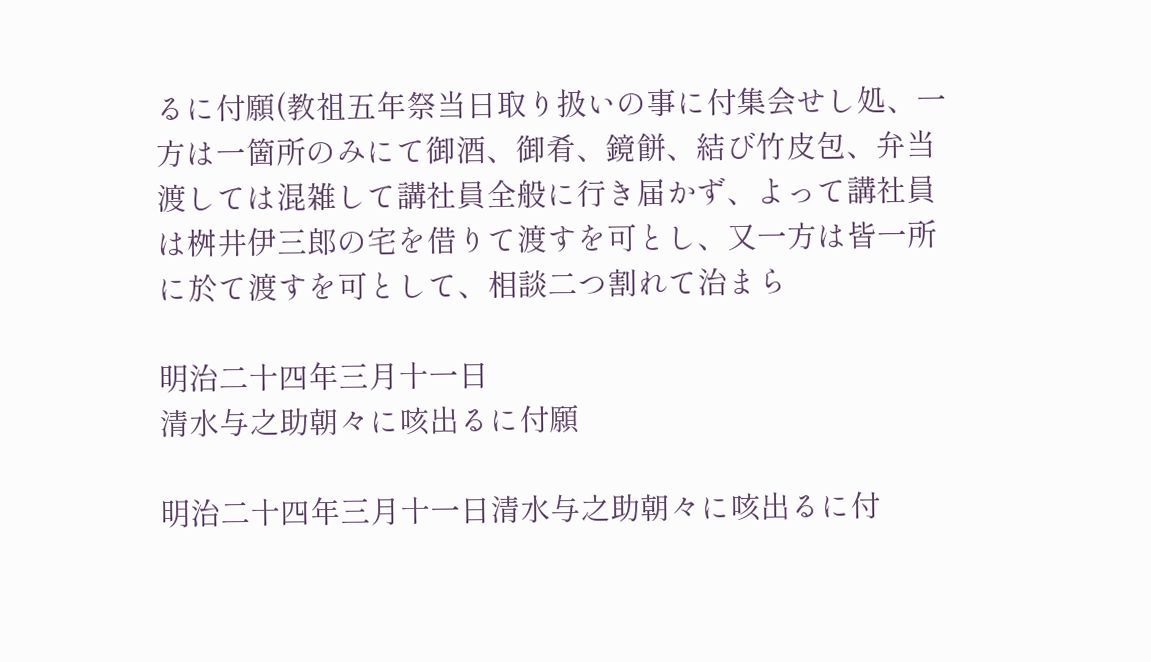るに付願(教祖五年祭当日取り扱いの事に付集会せし処、一方は一箇所のみにて御酒、御肴、鏡餅、結び竹皮包、弁当渡しては混雑して講社員全般に行き届かず、よって講社員は桝井伊三郎の宅を借りて渡すを可とし、又一方は皆一所に於て渡すを可として、相談二つ割れて治まら

明治二十四年三月十一日
清水与之助朝々に咳出るに付願

明治二十四年三月十一日清水与之助朝々に咳出るに付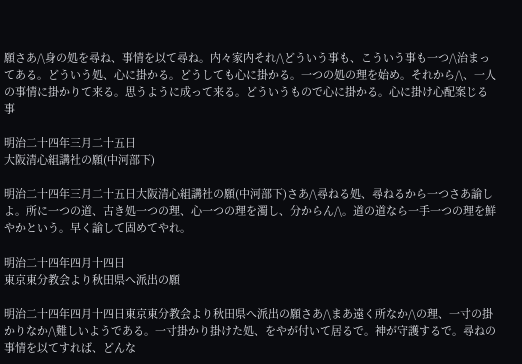願さあ/\身の処を尋ね、事情を以て尋ね。内々家内それ/\どういう事も、こういう事も一つ/\治まってある。どういう処、心に掛かる。どうしても心に掛かる。一つの処の理を始め。それから/\、一人の事情に掛かりて来る。思うように成って来る。どういうもので心に掛かる。心に掛け心配案じる事

明治二十四年三月二十五日
大阪清心組講社の願(中河部下)

明治二十四年三月二十五日大阪清心組講社の願(中河部下)さあ/\尋ねる処、尋ねるから一つさあ諭しよ。所に一つの道、古き処一つの理、心一つの理を濁し、分からん/\。道の道なら一手一つの理を鮮やかという。早く諭して固めてやれ。

明治二十四年四月十四日
東京東分教会より秋田県へ派出の願

明治二十四年四月十四日東京東分教会より秋田県へ派出の願さあ/\まあ遠く所なか/\の理、一寸の掛かりなか/\難しいようである。一寸掛かり掛けた処、をやが付いて居るで。神が守護するで。尋ねの事情を以てすれば、どんな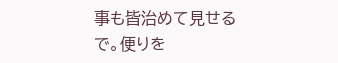事も皆治めて見せるで。便りを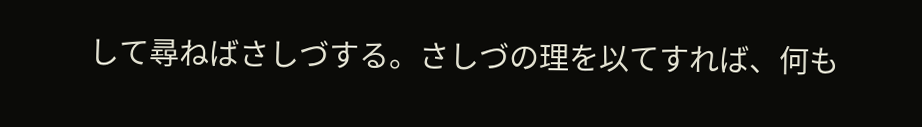して尋ねばさしづする。さしづの理を以てすれば、何も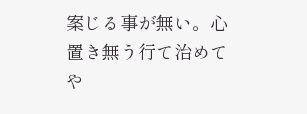案じる事が無い。心置き無う行て治めてや